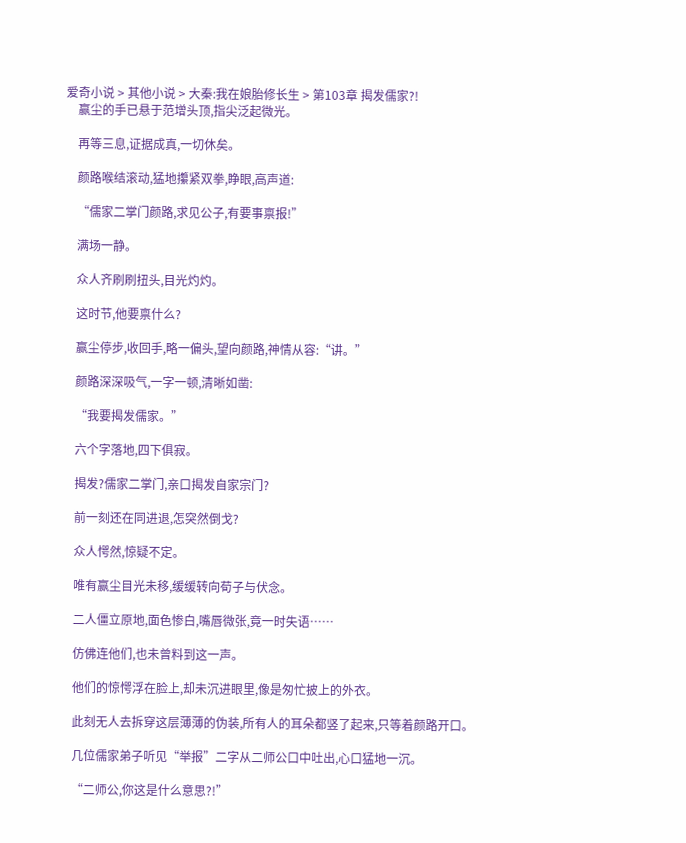爱奇小说 > 其他小说 > 大秦:我在娘胎修长生 > 第103章 揭发儒家?!
    赢尘的手已悬于范增头顶,指尖泛起微光。

    再等三息,证据成真,一切休矣。

    颜路喉结滚动,猛地攥紧双拳,睁眼,高声道:

    “儒家二掌门颜路,求见公子,有要事禀报!”

    满场一静。

    众人齐刷刷扭头,目光灼灼。

    这时节,他要禀什么?

    赢尘停步,收回手,略一偏头,望向颜路,神情从容:“讲。”

    颜路深深吸气,一字一顿,清晰如凿:

    “我要揭发儒家。”

    六个字落地,四下俱寂。

    揭发?儒家二掌门,亲口揭发自家宗门?

    前一刻还在同进退,怎突然倒戈?

    众人愕然,惊疑不定。

    唯有赢尘目光未移,缓缓转向荀子与伏念。

    二人僵立原地,面色惨白,嘴唇微张,竟一时失语……

    仿佛连他们,也未曾料到这一声。

    他们的惊愕浮在脸上,却未沉进眼里,像是匆忙披上的外衣。

    此刻无人去拆穿这层薄薄的伪装,所有人的耳朵都竖了起来,只等着颜路开口。

    几位儒家弟子听见“举报”二字从二师公口中吐出,心口猛地一沉。

    “二师公,你这是什么意思?!”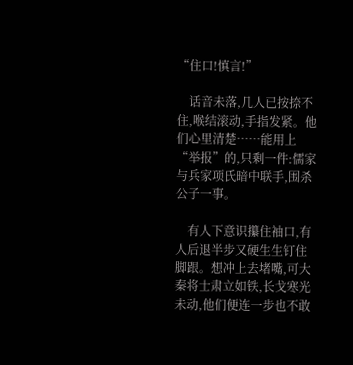“住口!慎言!”

    话音未落,几人已按捺不住,喉结滚动,手指发紧。他们心里清楚……能用上“举报”的,只剩一件:儒家与兵家项氏暗中联手,围杀公子一事。

    有人下意识攥住袖口,有人后退半步又硬生生钉住脚跟。想冲上去堵嘴,可大秦将士肃立如铁,长戈寒光未动,他们便连一步也不敢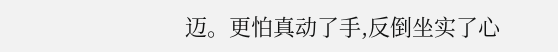迈。更怕真动了手,反倒坐实了心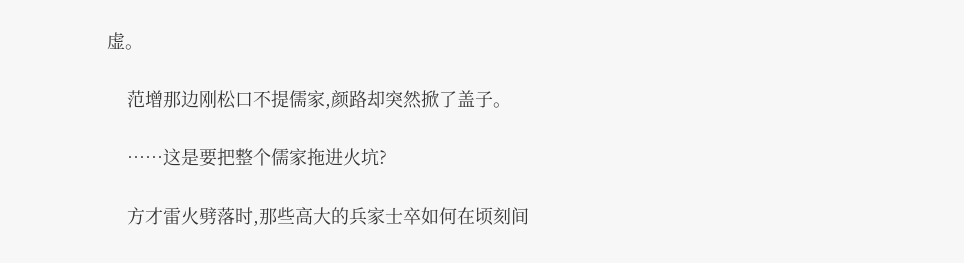虚。

    范增那边刚松口不提儒家,颜路却突然掀了盖子。

    ……这是要把整个儒家拖进火坑?

    方才雷火劈落时,那些高大的兵家士卒如何在顷刻间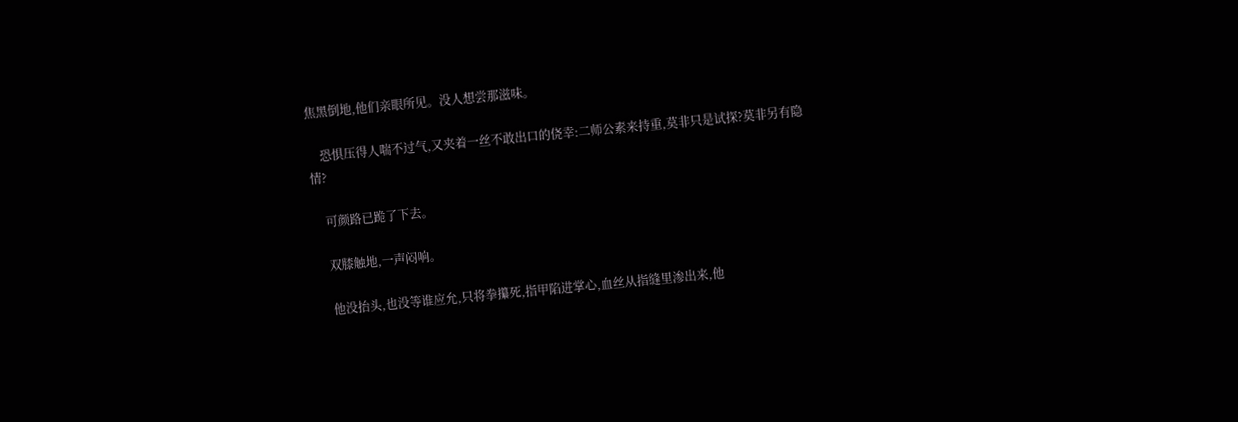焦黑倒地,他们亲眼所见。没人想尝那滋味。

    恐惧压得人喘不过气,又夹着一丝不敢出口的侥幸:二师公素来持重,莫非只是试探?莫非另有隐情?

    可颜路已跪了下去。

    双膝触地,一声闷响。

    他没抬头,也没等谁应允,只将拳攥死,指甲陷进掌心,血丝从指缝里渗出来,他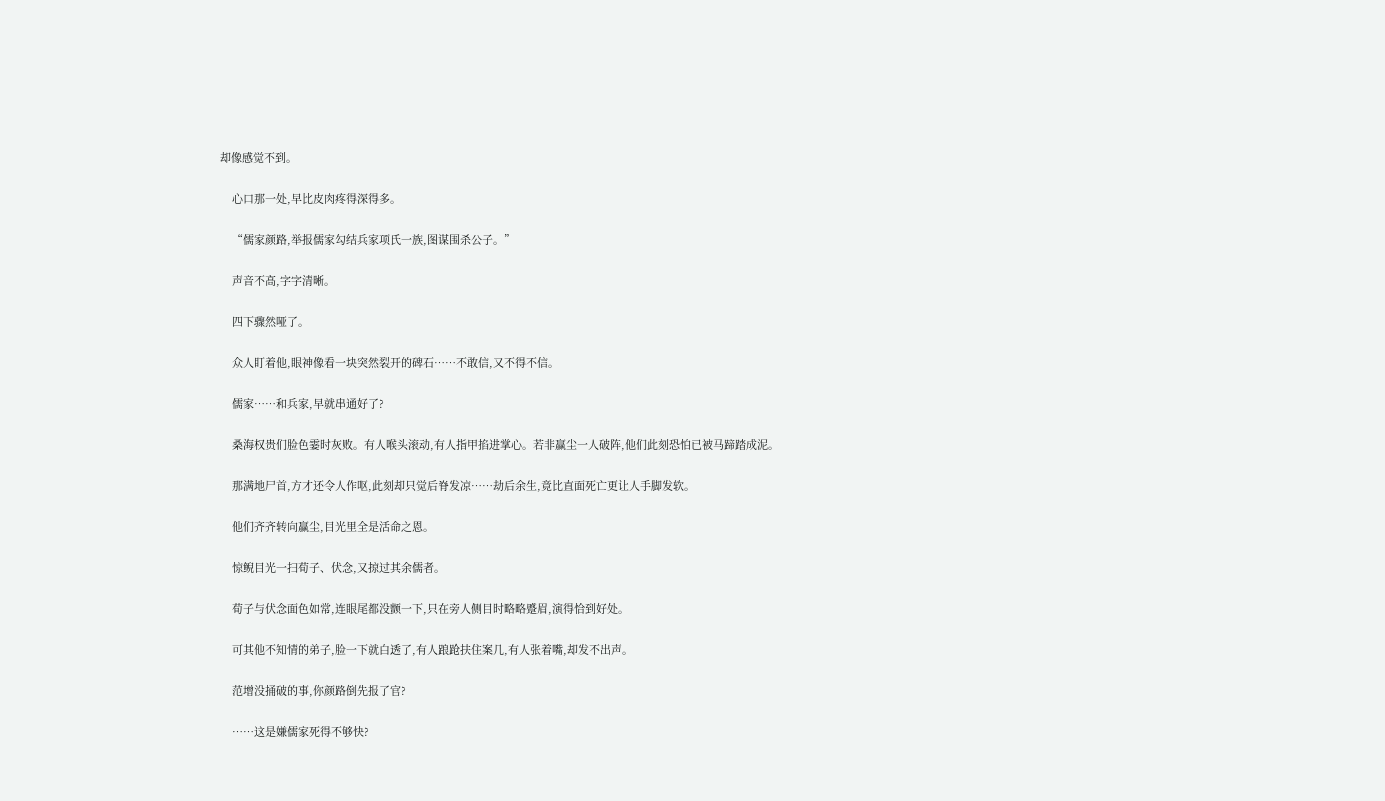却像感觉不到。

    心口那一处,早比皮肉疼得深得多。

    “儒家颜路,举报儒家勾结兵家项氏一族,图谋围杀公子。”

    声音不高,字字清晰。

    四下骤然哑了。

    众人盯着他,眼神像看一块突然裂开的碑石……不敢信,又不得不信。

    儒家……和兵家,早就串通好了?

    桑海权贵们脸色霎时灰败。有人喉头滚动,有人指甲掐进掌心。若非赢尘一人破阵,他们此刻恐怕已被马蹄踏成泥。

    那满地尸首,方才还令人作呕,此刻却只觉后脊发凉……劫后余生,竟比直面死亡更让人手脚发软。

    他们齐齐转向赢尘,目光里全是活命之恩。

    惊鲵目光一扫荀子、伏念,又掠过其余儒者。

    荀子与伏念面色如常,连眼尾都没颤一下,只在旁人侧目时略略蹙眉,演得恰到好处。

    可其他不知情的弟子,脸一下就白透了,有人踉跄扶住案几,有人张着嘴,却发不出声。

    范增没捅破的事,你颜路倒先报了官?

    ……这是嫌儒家死得不够快?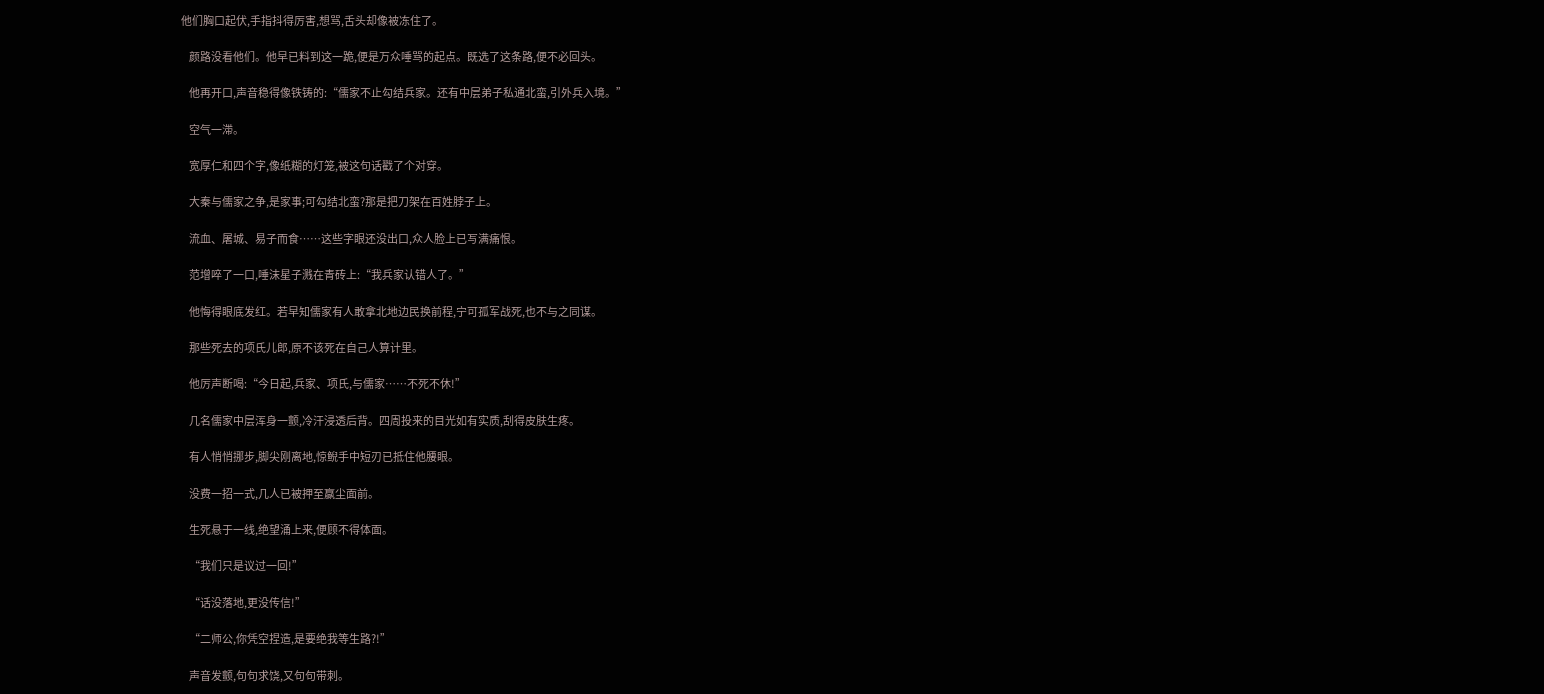他们胸口起伏,手指抖得厉害,想骂,舌头却像被冻住了。

    颜路没看他们。他早已料到这一跪,便是万众唾骂的起点。既选了这条路,便不必回头。

    他再开口,声音稳得像铁铸的:“儒家不止勾结兵家。还有中层弟子私通北蛮,引外兵入境。”

    空气一滞。

    宽厚仁和四个字,像纸糊的灯笼,被这句话戳了个对穿。

    大秦与儒家之争,是家事;可勾结北蛮?那是把刀架在百姓脖子上。

    流血、屠城、易子而食……这些字眼还没出口,众人脸上已写满痛恨。

    范增啐了一口,唾沫星子溅在青砖上:“我兵家认错人了。”

    他悔得眼底发红。若早知儒家有人敢拿北地边民换前程,宁可孤军战死,也不与之同谋。

    那些死去的项氏儿郎,原不该死在自己人算计里。

    他厉声断喝:“今日起,兵家、项氏,与儒家……不死不休!”

    几名儒家中层浑身一颤,冷汗浸透后背。四周投来的目光如有实质,刮得皮肤生疼。

    有人悄悄挪步,脚尖刚离地,惊鲵手中短刃已抵住他腰眼。

    没费一招一式,几人已被押至赢尘面前。

    生死悬于一线,绝望涌上来,便顾不得体面。

    “我们只是议过一回!”

    “话没落地,更没传信!”

    “二师公,你凭空捏造,是要绝我等生路?!”

    声音发颤,句句求饶,又句句带刺。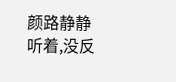颜路静静听着,没反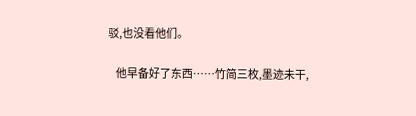驳,也没看他们。

    他早备好了东西……竹简三枚,墨迹未干,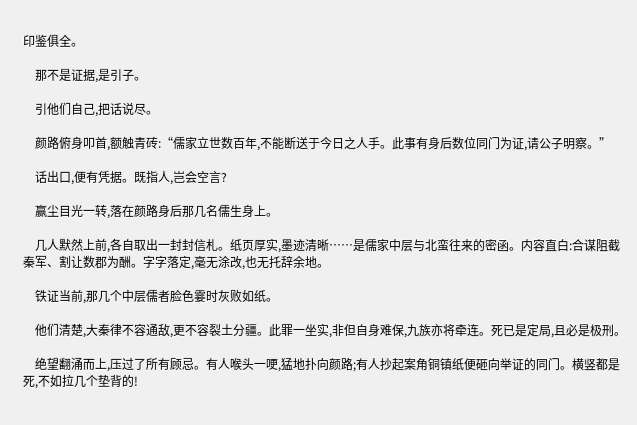印鉴俱全。

    那不是证据,是引子。

    引他们自己,把话说尽。

    颜路俯身叩首,额触青砖:“儒家立世数百年,不能断送于今日之人手。此事有身后数位同门为证,请公子明察。”

    话出口,便有凭据。既指人,岂会空言?

    赢尘目光一转,落在颜路身后那几名儒生身上。

    几人默然上前,各自取出一封封信札。纸页厚实,墨迹清晰……是儒家中层与北蛮往来的密函。内容直白:合谋阻截秦军、割让数郡为酬。字字落定,毫无涂改,也无托辞余地。

    铁证当前,那几个中层儒者脸色霎时灰败如纸。

    他们清楚,大秦律不容通敌,更不容裂土分疆。此罪一坐实,非但自身难保,九族亦将牵连。死已是定局,且必是极刑。

    绝望翻涌而上,压过了所有顾忌。有人喉头一哽,猛地扑向颜路;有人抄起案角铜镇纸便砸向举证的同门。横竖都是死,不如拉几个垫背的!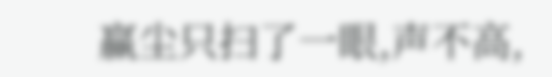赢尘只扫了一眼,声不高,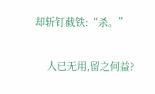却斩钉截铁:“杀。”

    人已无用,留之何益?